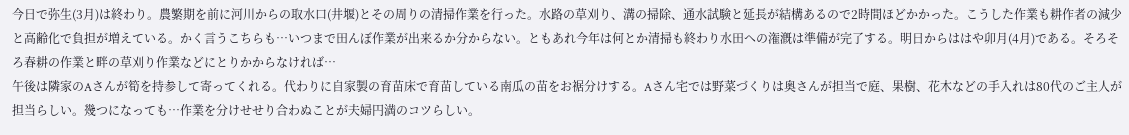今日で弥生(3月)は終わり。農繁期を前に河川からの取水口(井堰)とその周りの清掃作業を行った。水路の草刈り、溝の掃除、通水試験と延長が結構あるので2時間ほどかかった。こうした作業も耕作者の減少と高齢化で負担が増えている。かく言うこちらも…いつまで田んぼ作業が出来るか分からない。ともあれ今年は何とか清掃も終わり水田への潅漑は準備が完了する。明日からははや卯月(4月)である。そろそろ春耕の作業と畔の草刈り作業などにとりかからなければ…
午後は隣家のAさんが筍を持参して寄ってくれる。代わりに自家製の育苗床で育苗している南瓜の苗をお裾分けする。Aさん宅では野菜づくりは奥さんが担当で庭、果樹、花木などの手入れは80代のご主人が担当らしい。幾つになっても…作業を分けせせり合わぬことが夫婦円満のコツらしい。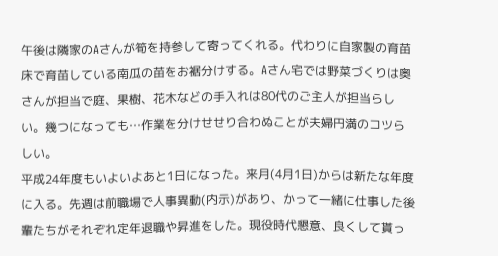午後は隣家のAさんが筍を持参して寄ってくれる。代わりに自家製の育苗床で育苗している南瓜の苗をお裾分けする。Aさん宅では野菜づくりは奥さんが担当で庭、果樹、花木などの手入れは80代のご主人が担当らしい。幾つになっても…作業を分けせせり合わぬことが夫婦円満のコツらしい。
平成24年度もいよいよあと1日になった。来月(4月1日)からは新たな年度に入る。先週は前職場で人事異動(内示)があり、かって一緒に仕事した後輩たちがそれぞれ定年退職や昇進をした。現役時代懇意、良くして貰っ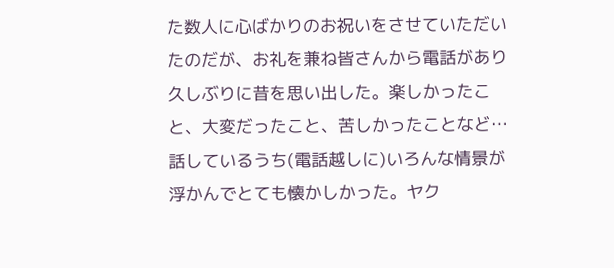た数人に心ばかりのお祝いをさせていただいたのだが、お礼を兼ね皆さんから電話があり久しぶりに昔を思い出した。楽しかったこと、大変だったこと、苦しかったことなど…話しているうち(電話越しに)いろんな情景が浮かんでとても懐かしかった。ヤク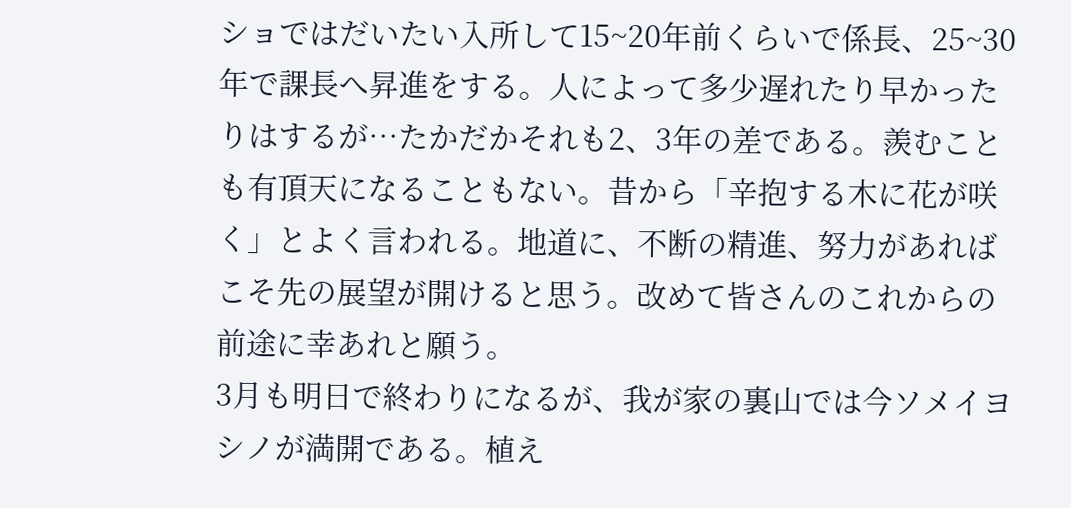ショではだいたい入所して15~20年前くらいで係長、25~30年で課長へ昇進をする。人によって多少遅れたり早かったりはするが…たかだかそれも2、3年の差である。羨むことも有頂天になることもない。昔から「辛抱する木に花が咲く」とよく言われる。地道に、不断の精進、努力があればこそ先の展望が開けると思う。改めて皆さんのこれからの前途に幸あれと願う。
3月も明日で終わりになるが、我が家の裏山では今ソメイヨシノが満開である。植え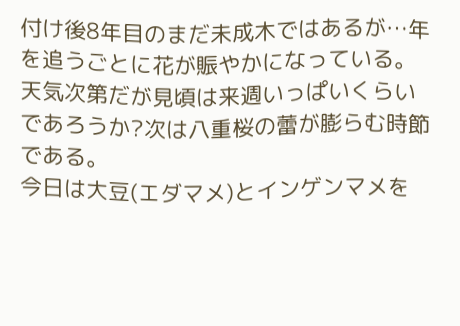付け後8年目のまだ未成木ではあるが…年を追うごとに花が賑やかになっている。天気次第だが見頃は来週いっぱいくらいであろうか?次は八重桜の蕾が膨らむ時節である。
今日は大豆(エダマメ)とインゲンマメを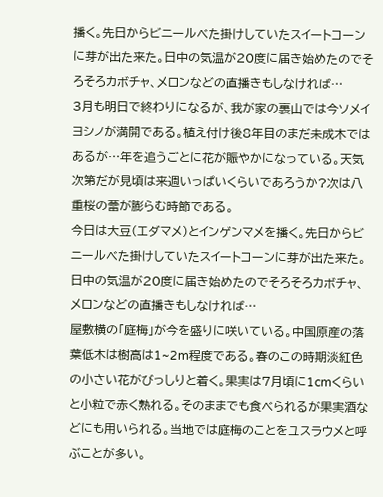播く。先日からビニールべた掛けしていたスイートコーンに芽が出た来た。日中の気温が20度に届き始めたのでそろそろカボチャ、メロンなどの直播きもしなければ…
3月も明日で終わりになるが、我が家の裏山では今ソメイヨシノが満開である。植え付け後8年目のまだ未成木ではあるが…年を追うごとに花が賑やかになっている。天気次第だが見頃は来週いっぱいくらいであろうか?次は八重桜の蕾が膨らむ時節である。
今日は大豆(エダマメ)とインゲンマメを播く。先日からビニールべた掛けしていたスイートコーンに芽が出た来た。日中の気温が20度に届き始めたのでそろそろカボチャ、メロンなどの直播きもしなければ…
屋敷横の「庭梅」が今を盛りに咲いている。中国原産の落葉低木は樹高は1~2m程度である。春のこの時期淡紅色の小さい花がびっしりと着く。果実は7月頃に1cmくらいと小粒で赤く熟れる。そのままでも食べられるが果実酒などにも用いられる。当地では庭梅のことをユスラウメと呼ぶことが多い。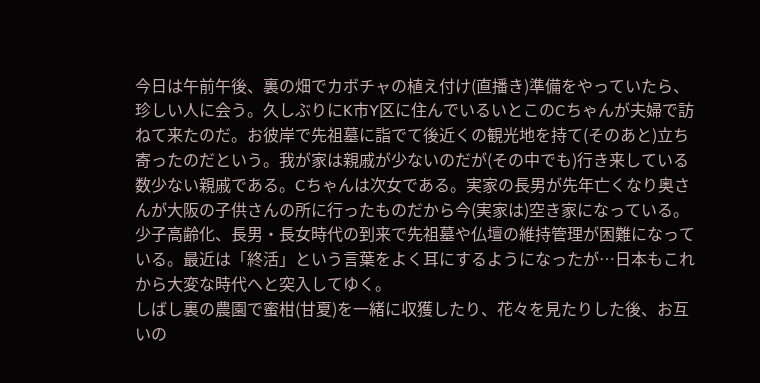今日は午前午後、裏の畑でカボチャの植え付け(直播き)準備をやっていたら、珍しい人に会う。久しぶりにK市Y区に住んでいるいとこのCちゃんが夫婦で訪ねて来たのだ。お彼岸で先祖墓に詣でて後近くの観光地を持て(そのあと)立ち寄ったのだという。我が家は親戚が少ないのだが(その中でも)行き来している数少ない親戚である。Cちゃんは次女である。実家の長男が先年亡くなり奥さんが大阪の子供さんの所に行ったものだから今(実家は)空き家になっている。少子高齢化、長男・長女時代の到来で先祖墓や仏壇の維持管理が困難になっている。最近は「終活」という言葉をよく耳にするようになったが…日本もこれから大変な時代へと突入してゆく。
しばし裏の農園で蜜柑(甘夏)を一緒に収獲したり、花々を見たりした後、お互いの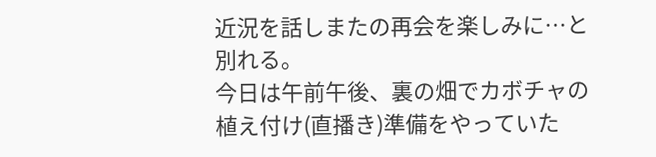近況を話しまたの再会を楽しみに…と別れる。
今日は午前午後、裏の畑でカボチャの植え付け(直播き)準備をやっていた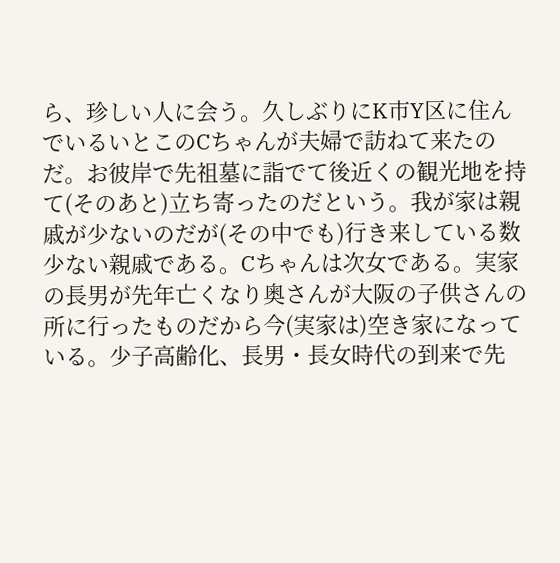ら、珍しい人に会う。久しぶりにK市Y区に住んでいるいとこのCちゃんが夫婦で訪ねて来たのだ。お彼岸で先祖墓に詣でて後近くの観光地を持て(そのあと)立ち寄ったのだという。我が家は親戚が少ないのだが(その中でも)行き来している数少ない親戚である。Cちゃんは次女である。実家の長男が先年亡くなり奥さんが大阪の子供さんの所に行ったものだから今(実家は)空き家になっている。少子高齢化、長男・長女時代の到来で先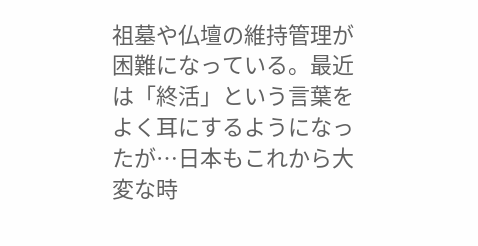祖墓や仏壇の維持管理が困難になっている。最近は「終活」という言葉をよく耳にするようになったが…日本もこれから大変な時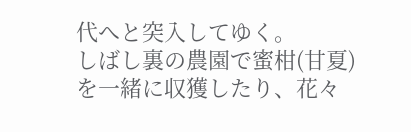代へと突入してゆく。
しばし裏の農園で蜜柑(甘夏)を一緒に収獲したり、花々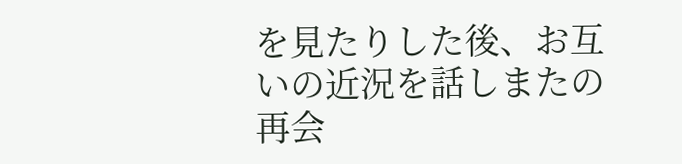を見たりした後、お互いの近況を話しまたの再会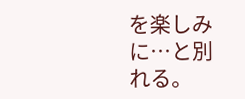を楽しみに…と別れる。